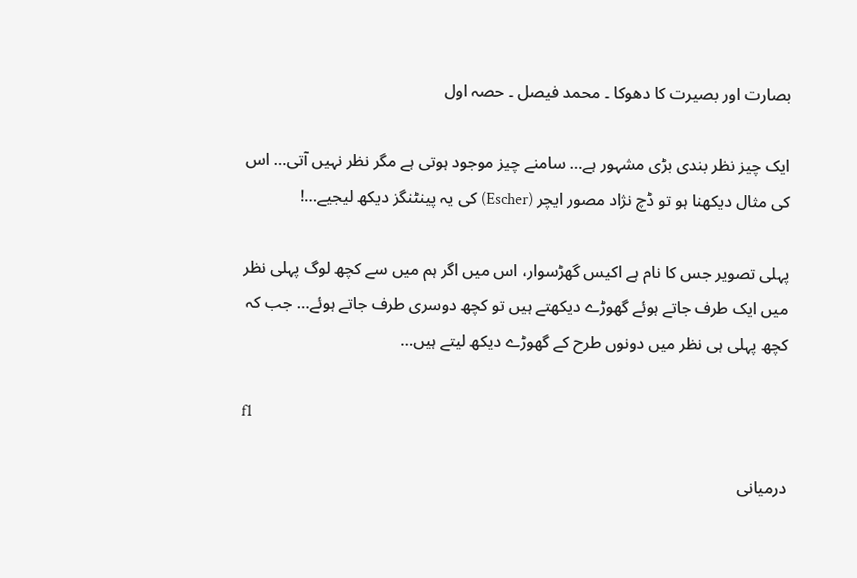بصارت اور بصیرت کا دھوکا ۔ محمد فیصل ۔ حصہ اول

ایک چیز نظر بندی بڑی مشہور ہے… سامنے چیز موجود ہوتی ہے مگر نظر نہیں آتی… اس کی مثال دیکھنا ہو تو ڈچ نژاد مصور ایچر (Escher) کی یہ پینٹنگز دیکھ لیجیے…!

پہلی تصویر جس کا نام ہے اکیس گھڑسوار، اس میں اگر ہم میں سے کچھ لوگ پہلی نظر میں ایک طرف جاتے ہوئے گھوڑے دیکھتے ہیں تو کچھ دوسری طرف جاتے ہوئے… جب کہ کچھ پہلی ہی نظر میں دونوں طرح کے گھوڑے دیکھ لیتے ہیں…

f1

درمیانی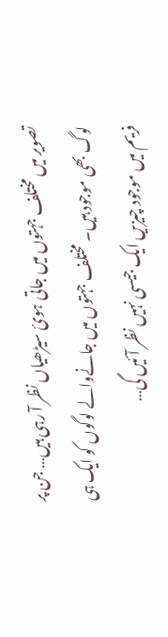تصویر میں مختلف جہتوں میں جاتی ہوئ سیڑھیاں نظر آ رہی ہیں… جن پر لوگ بھی موجود ہیں۔ مختلف جہتوں میں جانےوالے لوگوں کو ایک ہی فریم میں موجود چیزیں ایک جیسی نہیں نظر آئیں گی…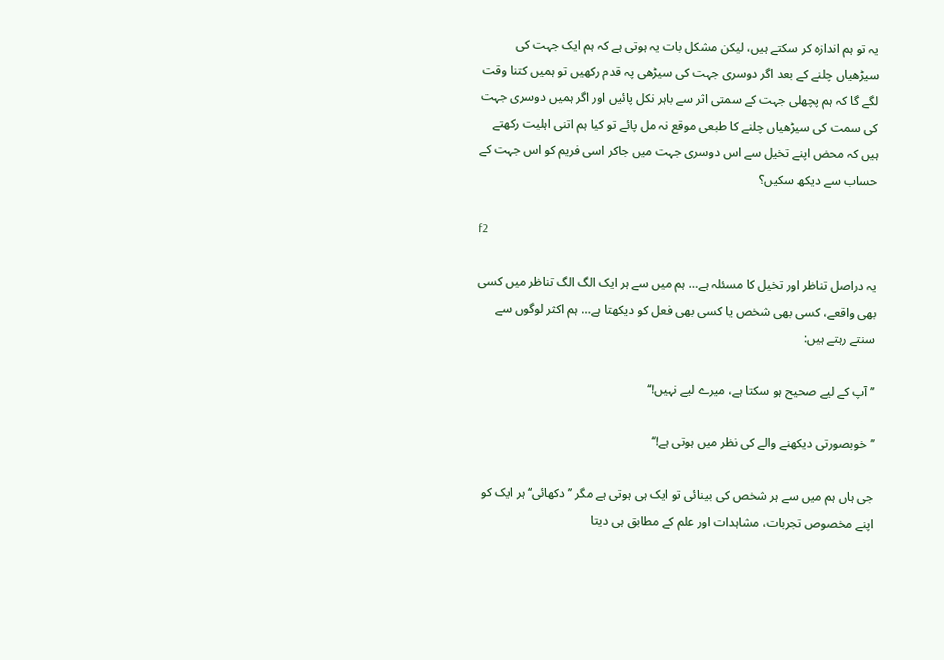یہ تو ہم اندازہ کر سکتے ہیں، لیکن مشکل بات یہ ہوتی ہے کہ ہم ایک جہت کی سیڑھیاں چلنے کے بعد اگر دوسری جہت کی سیڑھی پہ قدم رکھیں تو ہمیں کتنا وقت لگے گا کہ ہم پچھلی جہت کے سمتی اثر سے باہر نکل پائیں اور اگر ہمیں دوسری جہت کی سمت کی سیڑھیاں چلنے کا طبعی موقع نہ مل پائے تو کیا ہم اتنی اہلیت رکھتے ہیں کہ محض اپنے تخیل سے اس دوسری جہت میں جاکر اسی فریم کو اس جہت کے حساب سے دیکھ سکیں؟

f2

یہ دراصل تناظر اور تخیل کا مسئلہ ہے… ہم میں سے ہر ایک الگ الگ تناظر میں کسی بھی واقعے، کسی بھی شخص یا کسی بھی فعل کو دیکھتا ہے… ہم اکثر لوگوں سے سنتے رہتے ہیں:

’’ آپ کے لیے صحیح ہو سکتا ہے، میرے لیے نہیں!‘‘

’’خوبصورتی دیکھنے والے کی نظر میں ہوتی ہے!‘‘

جی ہاں ہم میں سے ہر شخص کی بینائی تو ایک ہی ہوتی ہے مگر ’’دکھائی‘‘ ہر ایک کو اپنے مخصوص تجربات، مشاہدات اور علم کے مطابق ہی دیتا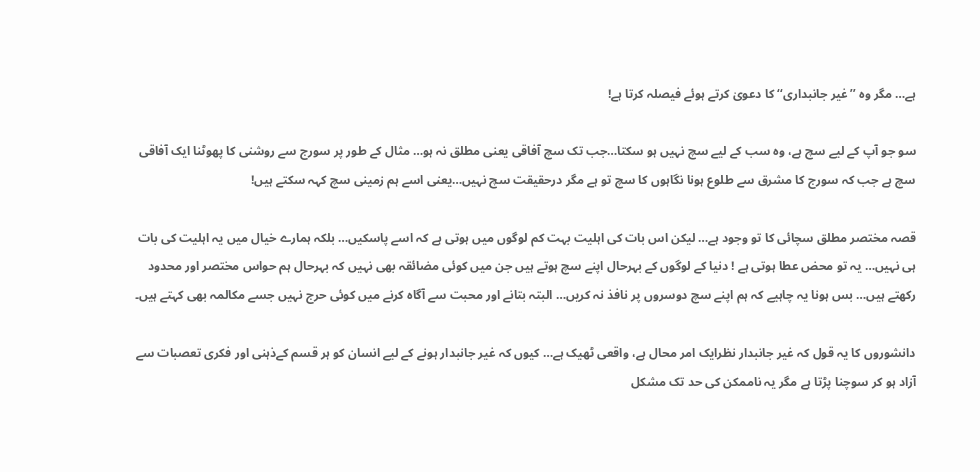ہے… مگر وہ ’’غیر جانبداری‘‘ کا دعویٰ کرتے ہوئے فیصلہ کرتا ہے!

سو جو آپ کے لیے سچ ہے، وہ سب کے لیے سچ نہیں ہو سکتا…جب تک سچ آفاقی یعنی مطلق نہ ہو… مثال کے طور پر سورج سے روشنی کا پھوٹنا ایک آفاقی سچ ہے جب کہ سورج کا مشرق سے طلوع ہونا نگاہوں کا سچ تو ہے مگر درحقیقت سچ نہیں…یعنی اسے ہم زمینی سچ کہہ سکتے ہیں!

قصہ مختصر مطلق سچائی کا تو وجود ہے… لیکن اس بات کی اہلیت بہت کم لوگوں میں ہوتی ہے کہ اسے پاسکیں… بلکہ ہمارے خیال میں یہ اہلیت کی بات ہی نہیں… یہ تو محض عطا ہوتی ہے ! دنیا کے لوگوں کے بہرحال اپنے سچ ہوتے ہیں جن میں کوئی مضائقہ بھی نہیں کہ بہرحال ہم حواس مختصر اور محدود رکھتے ہیں… بس ہونا یہ چاہیے کہ ہم اپنے سچ دوسروں پر نافذ نہ کریں… البتہ بتانے اور محبت سے آگاہ کرنے میں کوئی حرج نہیں جسے مکالمہ بھی کہتے ہیں۔

دانشوروں کا یہ قول کہ غیر جانبدار نظرایک امر محال ہے، واقعی ٹھیک ہے… کیوں کہ غیر جانبدار ہونے کے لیے انسان کو ہر قسم کےذہنی اور فکری تعصبات سے آزاد ہو کر سوچنا پڑتا ہے مگر یہ ناممکن کی حد تک مشکل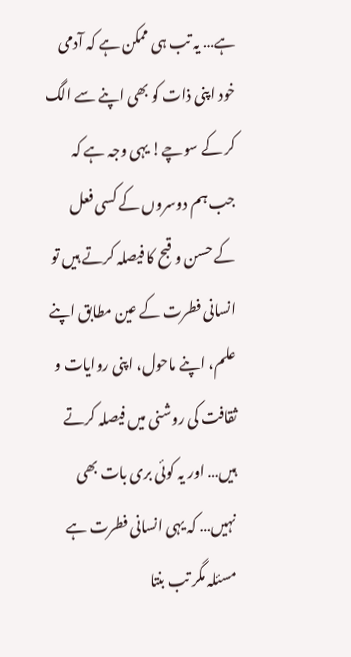ہے… یہ تب ہی ممکن ہے کہ آدمی خود اپنی ذات کو بھی اپنے سے الگ کر کے سوچے! یہی وجہ ہے کہ جب ہم دوسروں کے کسی فعل کے حسن و قبح کا فیصلہ کرتے ہیں تو انسانی فطرت کے عین مطابق اپنے علم، اپنے ماحول، اپنی روایات و ثقافت کی روشنی میں فیصلہ کرتے ہیں… اور یہ کوئی بری بات بھی نہیں… کہ یہی انسانی فطرت ہے مسئلہ مگر تب بنتا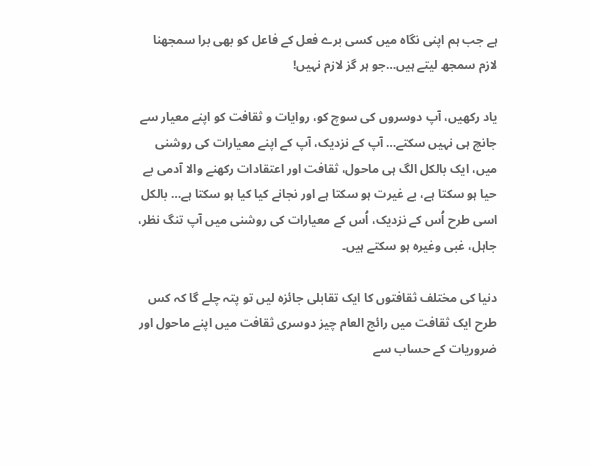ہے جب ہم اپنی نگاہ میں کسی برے فعل کے فاعل کو بھی برا سمجھنا لازم سمجھ لیتے ہیں…جو ہر گز لازم نہیں!

یاد رکھیں، آپ دوسروں کی سوچ کو، روایات و ثقافت کو اپنے معیار سے جانچ ہی نہیں سکتے… آپ کے نزدیک، آپ کے اپنے معیارات کی روشنی میں، ایک بالکل الگ ہی ماحول، ثقافت اور اعتقادات رکھنے والا آدمی بے حیا ہو سکتا ہے، بے غیرت ہو سکتا ہے اور نجانے کیا کیا ہو سکتا ہے… بالکل اسی طرح اُس کے نزدیک، اُس کے معیارات کی روشنی میں آپ تنگ نظر، جاہل، غبی وغیرہ ہو سکتے ہیں۔

دنیا کی مختلف ثقافتوں کا ایک تقابلی جائزہ لیں تو پتہ چلے گا کہ کس طرح ایک ثقافت میں رائج العام چیز دوسری ثقافت میں اپنے ماحول اور ضروریات کے حساب سے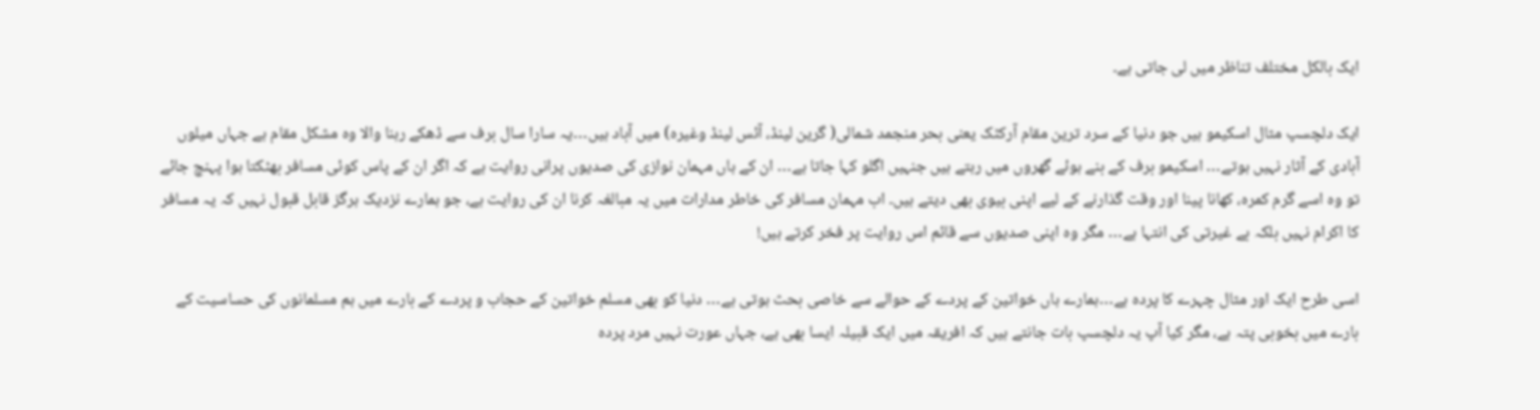ایک بالکل مختلف تناظر میں لی جاتی ہے۔

ایک دلچسپ مثال اسکیمو ہیں جو دنیا کے سرد ترین مقام آرکٹک یعنی بحر منجمد شمالی( گرین لینڈ، آئس لینڈ وغیرہ) میں آباد ہیں…یہ سارا سال برف سے ڈھکے رہنا والا وہ مشکل مقام ہے جہاں میلوں آبادی کے آثار نہیں ہوتے… اسکیمو برف کے بنے ہوئے گھروں میں رہتے ہیں جنہیں اگلو کہا جاتا ہے… ان کے ہاں مہمان نوازی کی صدیوں پرانی روایت ہے کہ اگر ان کے پاس کوئی مسافر بھٹکتا ہوا پہنچ جائے تو وہ اسے گرم کمرہ، کھانا پینا اور وقت گذارنے کے لیے اپنی بیوی بھی دیتے ہیں۔ اب مہمان مسافر کی خاطر مدارات میں یہ مبالغہ کرنا ان کی روایت ہے، جو ہمارے نزدیک ہرگز قابل قبول نہیں کہ یہ مسافر کا اکرام نہیں بلکہ بے غیرتی کی انتہا ہے… مگر وہ اپنی صدیوں سے قائم اس روایت پر فخر کرتے ہیں!

اسی طرح ایک اور مثال چہرے کا پردہ ہے…ہمارے ہاں خواتین کے پردے کے حوالے سے خاصی بحث ہوتی ہے… دنیا کو بھی مسلم خواتین کے حجاب و پردے کے بارے میں ہم مسلمانوں کی حساسیت کے بارے میں بخوبی پتہ ہے، مگر کیا آپ یہ دلچسپ بات جانتے ہیں کہ افریقہ میں ایک قبیلہ ایسا بھی ہے، جہاں عورت نہیں مرد پردہ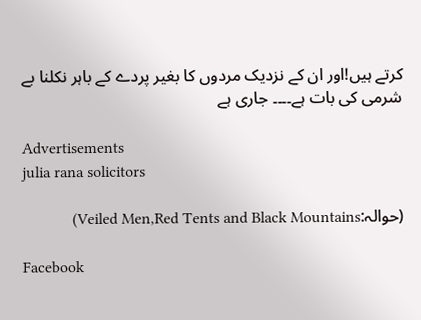کرتے ہیں!اور ان کے نزدیک مردوں کا بغیر پردے کے باہر نکلنا بے شرمی کی بات ہے۔۔۔۔ جاری ہے

Advertisements
julia rana solicitors

(حوالہ:Veiled Men,Red Tents and Black Mountains)

Facebook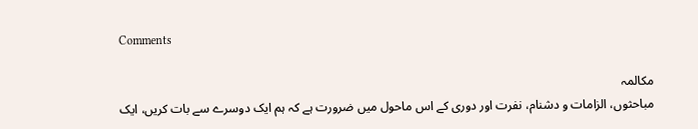Comments

مکالمہ
مباحثوں، الزامات و دشنام، نفرت اور دوری کے اس ماحول میں ضرورت ہے کہ ہم ایک دوسرے سے بات کریں، ایک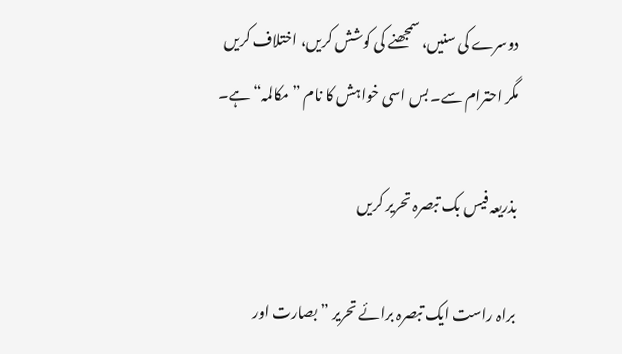دوسرے کی سنیں، سمجھنے کی کوشش کریں، اختلاف کریں مگر احترام سے۔ بس اسی خواہش کا نام ”مکالمہ“ ہے۔

بذریعہ فیس بک تبصرہ تحریر کریں

براہ راست ایک تبصرہ برائے تحریر ”بصارت اور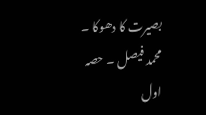بصیرت کا دھوکا ۔ محمد فیصل ۔ حصہ اول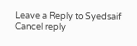Leave a Reply to Syedsaif Cancel reply